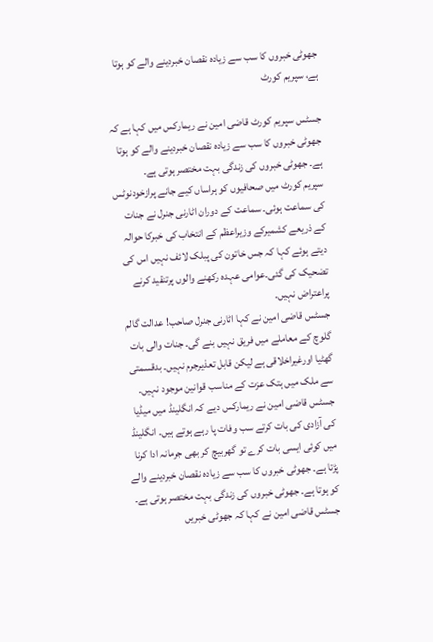جھوٹی خبروں کا سب سے زیادہ نقصان خبردینے والے کو ہوتا ہے، سپریم کورٹ

جسٹس سپریم کورٹ قاضی امین نے ریمارکس میں کہا ہے کہ جھوٹی خبروں کا سب سے زیادہ نقصان خبردینے والے کو ہوتا ہے۔ جھوٹی خبروں کی زندگی بہت مختصر ہوتی ہے۔
سپریم کورٹ میں صحافیوں کو ہراساں کیے جانے پرازخودنوٹس کی سماعت ہوئی۔ سماعت کے دوران اٹارنی جنرل نے جنات کے ذریعے کشمیرکے وزیراعظم کے انتخاب کی خبرکا حوالہ دیتے ہوئے کہا کہ جس خاتون کی پبلک لائف نہیں اس کی تضحیک کی گئی۔عوامی عہدہ رکھنے والوں پرتنقید کرنے پراعتراض نہیں۔
جسٹس قاضی امین نے کہا اٹارنی جنرل صاحب! عدالت گالم گلوچ کے معاملے میں فریق نہیں بنے گی۔ جنات والی بات گھٹیا اورغیراخلاقی ہے لیکن قابل تعذیرجرم نہیں۔ بدقسمتی سے ملک میں ہتک عزت کے مناسب قوانین موجود نہیں۔
جسٹس قاضی امین نے ریمارکس دیے کہ انگلینڈ میں میڈیا کی آزادی کی بات کرتے سب وفات پا رہے ہوتے ہیں۔ انگلینڈ میں کوئی ایسی بات کرے تو گھربیچ کر بھی جرمانہ ادا کرنا پڑتا ہے۔ جھوٹی خبروں کا سب سے زیادہ نقصان خبردینے والے کو ہوتا ہے۔ جھوٹی خبروں کی زندگی بہت مختصر ہوتی ہے۔
جسٹس قاضی امین نے کہا کہ جھوٹی خبریں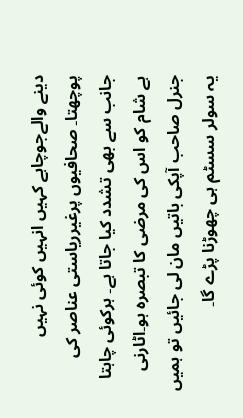دینے والےجوچاہے کہیں انہیں کوئی نہیں پوچھتا۔ صحافیوں پرغیرریاستی عناصر کی جانب سے بھی تشدد کیا جاتا ہے۔ ہرکوئی چاہتا ہے شام کو اس کی مرضی کا تبصرہ ہو۔اٹارنی جنرل صاحب آپکی باتیں مان لی جائیں تو ہمیں یہ سولر سسٹم ہی چھوڑنا پڑے گا۔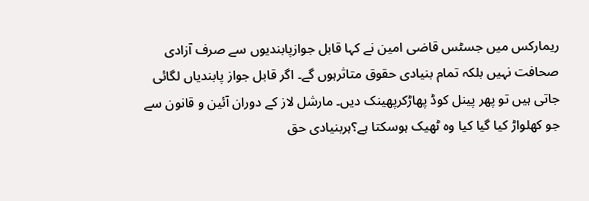ریمارکس میں جسٹس قاضی امین نے کہا قابل جوازپابندیوں سے صرف آزادی صحافت نہیں بلکہ تمام بنیادی حقوق متاثرہوں گے۔ اگر قابل جواز پابندیاں لگائی جاتی ہیں تو پھر پینل کوڈ پھاڑکرپھینک دیں۔ مارشل لاز کے دوران آئین و قانون سے جو کھلواڑ کیا گیا کیا وہ ٹھیک ہوسکتا ہے؟ہربنیادی حق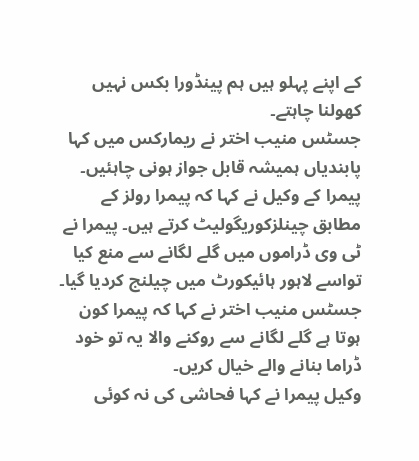کے اپنے پہلو ہیں ہم پینڈورا بکس نہیں کھولنا چاہتے۔
جسٹس منیب اختر نے ریمارکس میں کہا پابندیاں ہمیشہ قابل جواز ہونی چاہئیں۔
پیمرا کے وکیل نے کہا کہ پیمرا رولز کے مطابق چینلزکوریگولیٹ کرتے ہیں۔ پیمرا نے ٹی وی ڈراموں میں گلے لگانے سے منع کیا تواسے لاہور ہائیکورٹ میں چیلنج کردیا گیا۔
جسٹس منیب اختر نے کہا کہ پیمرا کون ہوتا ہے گلے لگانے سے روکنے والا یہ تو خود ڈراما بنانے والے خیال کریں۔
وکیل پیمرا نے کہا فحاشی کی نہ کوئی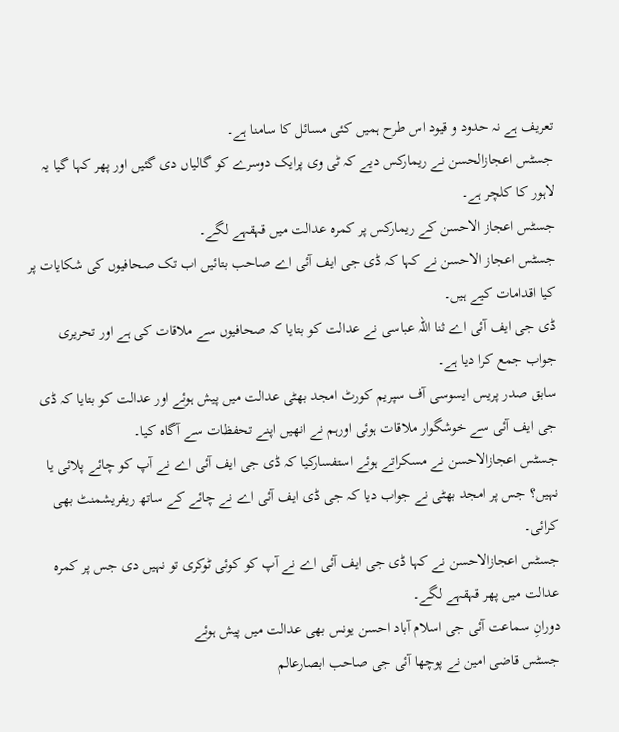تعریف ہے نہ حدود و قیود اس طرح ہمیں کئی مسائل کا سامنا ہے۔
جسٹس اعجازالحسن نے ریمارکس دیے کہ ٹی وی پرایک دوسرے کو گالیاں دی گئیں اور پھر کہا گیا یہ لاہور کا کلچر ہے۔
جسٹس اعجاز الاحسن کے ریمارکس پر کمرہ عدالت میں قہقہے لگے۔
جسٹس اعجاز الاحسن نے کہا کہ ڈی جی ایف آئی اے صاحب بتائیں اب تک صحافیوں کی شکایات پر کیا اقدامات کیے ہیں۔
ڈی جی ایف آئی اے ثنا اللہ عباسی نے عدالت کو بتایا کہ صحافیوں سے ملاقات کی ہے اور تحریری جواب جمع کرا دیا ہے۔
سابق صدر پریس ایسوسی آف سپریم کورٹ امجد بھٹی عدالت میں پیش ہوئے اور عدالت کو بتایا کہ ڈی جی ایف آئی سے خوشگوار ملاقات ہوئی اورہم نے انھیں اپنے تحفظات سے آگاہ کیا۔
جسٹس اعجازالاحسن نے مسکراتے ہوئے استفسارکیا کہ ڈی جی ایف آئی اے نے آپ کو چائے پلائی یا نہیں؟ جس پر امجد بھٹی نے جواب دیا کہ جی ڈی ایف آئی اے نے چائے کے ساتھ ریفریشمنٹ بھی کرائی۔
جسٹس اعجازالاحسن نے کہا ڈی جی ایف آئی اے نے آپ کو کوئی ٹوکری تو نہیں دی جس پر کمرہ عدالت میں پھر قہقہے لگے۔
دورانِ سماعت آئی جی اسلام آباد احسن یونس بھی عدالت میں پیش ہوئے
جسٹس قاضی امین نے پوچھا آئی جی صاحب ابصارعالم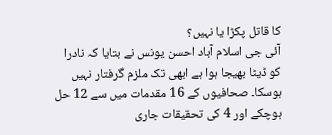کا قاتل پکڑا یا نہیں؟
آئی جی اسلام آباد احسن یونس نے بتایا کہ نادرا کو ڈیٹا بھیجا ہوا ہے ابھی تک ملزم گرفتار نہیں ہوسکا۔ صحافیوں کے 16 مقدمات میں سے 12 حل ہوچکے اور 4 کی تحقیقات جاری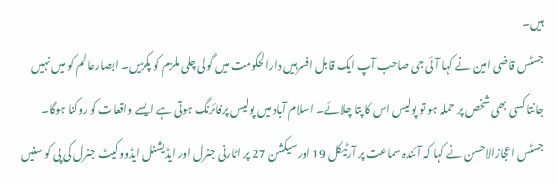ہیں۔
جسٹس قاضی امین نے کہا آئی جی صاحب آپ ایک قابل افسرہیں دارالحکومت میں گولی چلی ملزم کو پکڑیں۔ ابصارعالم کو میں نہیں جانتا کسی بھی شخص پر حملہ ہو تو پولیس اس کا پتا چلائے۔ اسلام آباد میں پولیس پرفائرنگ ہوتی ہے ایسے واقعات کو روکنا ہوگا۔
جسٹس اعجازالاحسن نے کہا کہ آئندہ سماعت پر آرٹیکل 19 اورسیکشن 27 پر اٹارنی جنرل اور ایڈیشنل ایڈووکیٹ جنرل کی پی کو سنیں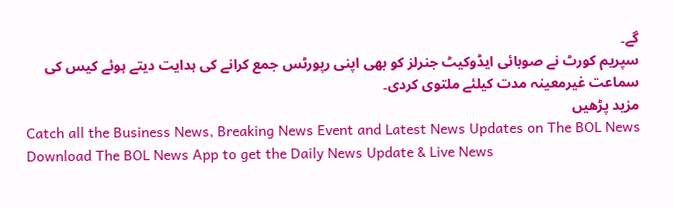گے۔
سپریم کورٹ نے صوبائی ایڈوکیٹ جنرلز کو بھی اپنی رپورٹس جمع کرانے کی ہدایت دیتے ہوئے کیس کی سماعت غیرمعینہ مدت کیلئے ملتوی کردی۔
مزید پڑھیں
Catch all the Business News, Breaking News Event and Latest News Updates on The BOL News
Download The BOL News App to get the Daily News Update & Live News